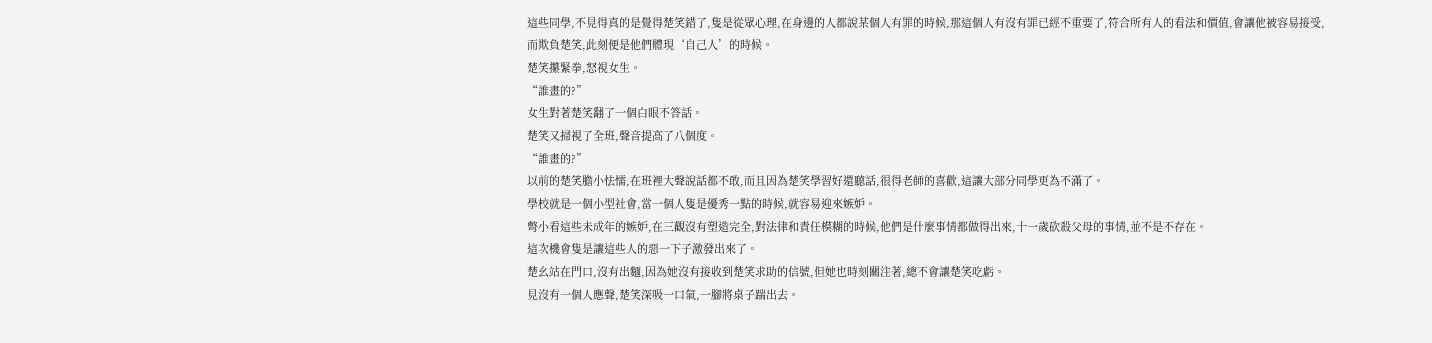這些同學,不見得真的是覺得楚笑錯了,隻是從眾心理,在身邊的人都說某個人有罪的時候,那這個人有沒有罪已經不重要了,符合所有人的看法和價值,會讓他被容易接受,而欺負楚笑,此刻便是他們體現‘自己人’的時候。
楚笑攥緊拳,怒視女生。
“誰畫的?”
女生對著楚笑翻了一個白眼不答話。
楚笑又掃視了全班,聲音提高了八個度。
“誰畫的?”
以前的楚笑膽小怯懦,在班裡大聲說話都不敢,而且因為楚笑學習好還聽話,很得老師的喜歡,這讓大部分同學更為不滿了。
學校就是一個小型社會,當一個人隻是優秀一點的時候,就容易迎來嫉妒。
彆小看這些未成年的嫉妒,在三觀沒有塑造完全,對法律和責任模糊的時候,他們是什麼事情都做得出來,十一歲砍殺父母的事情,並不是不存在。
這次機會隻是讓這些人的惡一下子激發出來了。
楚幺站在門口,沒有出麵,因為她沒有接收到楚笑求助的信號,但她也時刻關注著,總不會讓楚笑吃虧。
見沒有一個人應聲,楚笑深吸一口氣,一腳將桌子踹出去。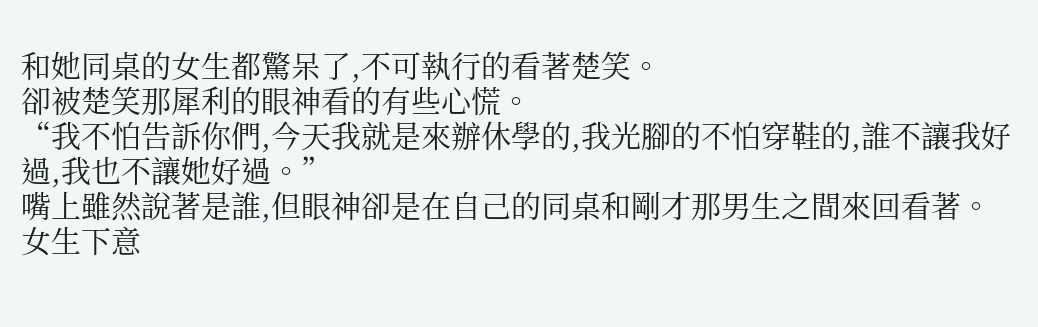和她同桌的女生都驚呆了,不可執行的看著楚笑。
卻被楚笑那犀利的眼神看的有些心慌。
“我不怕告訴你們,今天我就是來辦休學的,我光腳的不怕穿鞋的,誰不讓我好過,我也不讓她好過。”
嘴上雖然說著是誰,但眼神卻是在自己的同桌和剛才那男生之間來回看著。
女生下意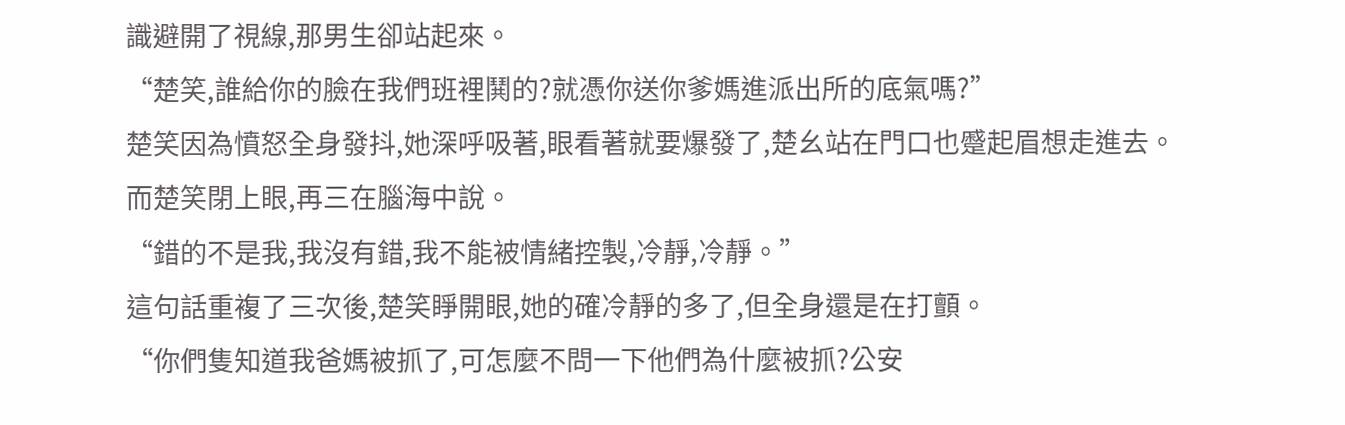識避開了視線,那男生卻站起來。
“楚笑,誰給你的臉在我們班裡鬨的?就憑你送你爹媽進派出所的底氣嗎?”
楚笑因為憤怒全身發抖,她深呼吸著,眼看著就要爆發了,楚幺站在門口也蹙起眉想走進去。
而楚笑閉上眼,再三在腦海中說。
“錯的不是我,我沒有錯,我不能被情緒控製,冷靜,冷靜。”
這句話重複了三次後,楚笑睜開眼,她的確冷靜的多了,但全身還是在打顫。
“你們隻知道我爸媽被抓了,可怎麼不問一下他們為什麼被抓?公安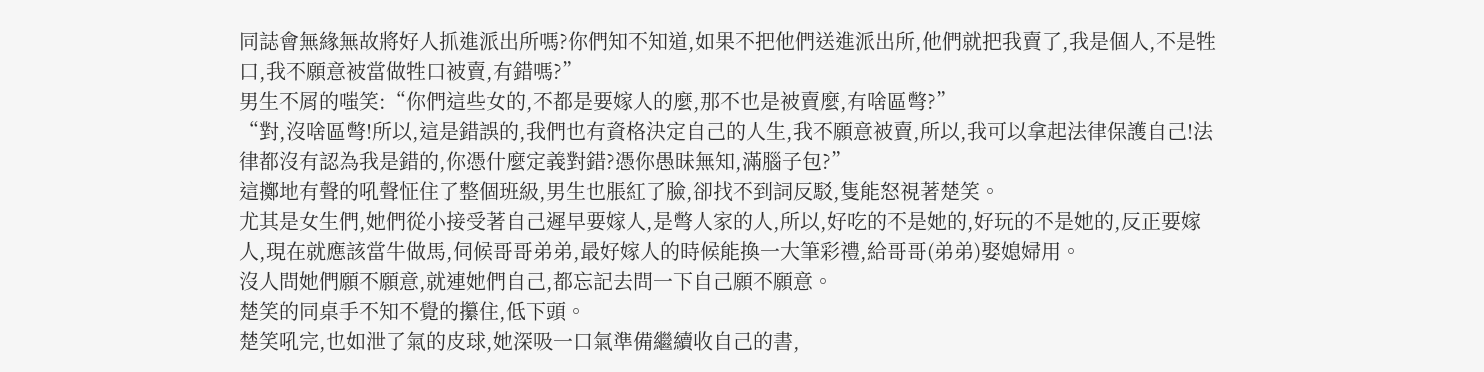同誌會無緣無故將好人抓進派出所嗎?你們知不知道,如果不把他們送進派出所,他們就把我賣了,我是個人,不是牲口,我不願意被當做牲口被賣,有錯嗎?”
男生不屑的嗤笑:“你們這些女的,不都是要嫁人的麼,那不也是被賣麼,有啥區彆?”
“對,沒啥區彆!所以,這是錯誤的,我們也有資格決定自己的人生,我不願意被賣,所以,我可以拿起法律保護自己!法律都沒有認為我是錯的,你憑什麼定義對錯?憑你愚昧無知,滿腦子包?”
這擲地有聲的吼聲怔住了整個班級,男生也脹紅了臉,卻找不到詞反駁,隻能怒視著楚笑。
尤其是女生們,她們從小接受著自己遲早要嫁人,是彆人家的人,所以,好吃的不是她的,好玩的不是她的,反正要嫁人,現在就應該當牛做馬,伺候哥哥弟弟,最好嫁人的時候能換一大筆彩禮,給哥哥(弟弟)娶媳婦用。
沒人問她們願不願意,就連她們自己,都忘記去問一下自己願不願意。
楚笑的同桌手不知不覺的攥住,低下頭。
楚笑吼完,也如泄了氣的皮球,她深吸一口氣準備繼續收自己的書,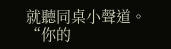就聽同桌小聲道。
“你的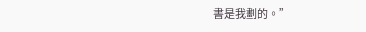書是我劃的。”